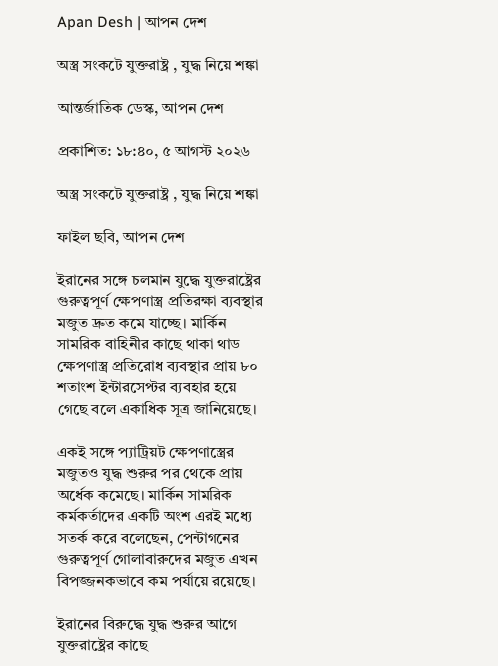Apan Desh | আপন দেশ

অস্ত্র সংকটে যুক্তরাষ্ট্র , যুদ্ধ নিয়ে শঙ্কা

আন্তর্জাতিক ডেস্ক, আপন দেশ

প্রকাশিত: ১৮:৪০, ৫ আগস্ট ২০২৬

অস্ত্র সংকটে যুক্তরাষ্ট্র , যুদ্ধ নিয়ে শঙ্কা

ফাইল ছবি, আপন দেশ

ইরানের সঙ্গে চলমান যুদ্ধে যুক্তরাষ্ট্রের গুরুত্বপূর্ণ ক্ষেপণাস্ত্র প্রতিরক্ষা ব্যবস্থার মজুত দ্রুত কমে যাচ্ছে। মার্কিন সামরিক বাহিনীর কাছে থাকা থাড ক্ষেপণাস্ত্র প্রতিরোধ ব্যবস্থার প্রায় ৮০ শতাংশ ইন্টারসেপ্টর ব্যবহার হয়ে গেছে বলে একাধিক সূত্র জানিয়েছে।

একই সঙ্গে প্যাট্রিয়ট ক্ষেপণাস্ত্রের মজুতও যুদ্ধ শুরুর পর থেকে প্রায় অর্ধেক কমেছে। মার্কিন সামরিক কর্মকর্তাদের একটি অংশ এরই মধ্যে সতর্ক করে বলেছেন, পেন্টাগনের গুরুত্বপূর্ণ গোলাবারুদের মজুত এখন  বিপজ্জনকভাবে কম পর্যায়ে রয়েছে।

ইরানের বিরুদ্ধে যুদ্ধ শুরুর আগে যুক্তরাষ্ট্রের কাছে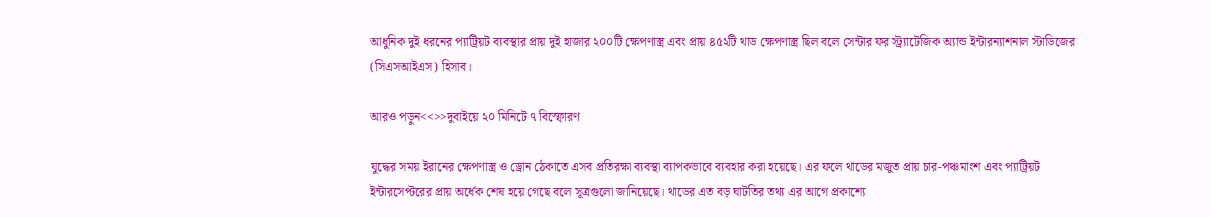আধুনিক দুই ধরনের প্যাট্রিয়ট ব্যবস্থার প্রায় দুই হাজার ২০০টি ক্ষেপণাস্ত্র এবং প্রায় ৪৫২টি থাড ক্ষেপণাস্ত্র ছিল বলে সেন্টার ফর স্ট্র্যাটেজিক অ্যান্ড ইন্টারন্যাশনাল স্টাডিজের (সিএসআইএস) হিসাব।

আরও পড়ুন<<>>দুবাইয়ে ২০ মিনিটে ৭ বিস্ফোরণ

যুদ্ধের সময় ইরানের ক্ষেপণাস্ত্র ও ড্রোন ঠেকাতে এসব প্রতিরক্ষা ব্যবস্থা ব্যাপকভাবে ব্যবহার করা হয়েছে। এর ফলে থাডের মজুত প্রায় চার-পঞ্চমাংশ এবং প্যাট্রিয়ট ইন্টারসেপ্টরের প্রায় অর্ধেক শেষ হয়ে গেছে বলে সূত্রগুলো জানিয়েছে। থাডের এত বড় ঘাটতির তথ্য এর আগে প্রকাশ্যে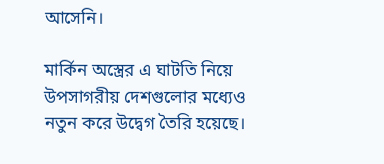আসেনি।

মার্কিন অস্ত্রের এ ঘাটতি নিয়ে উপসাগরীয় দেশগুলোর মধ্যেও নতুন করে উদ্বেগ তৈরি হয়েছে।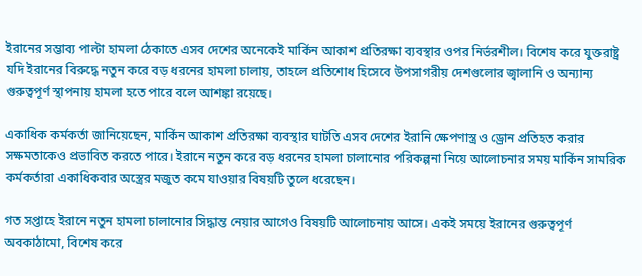ইরানের সম্ভাব্য পাল্টা হামলা ঠেকাতে এসব দেশের অনেকেই মার্কিন আকাশ প্রতিরক্ষা ব্যবস্থার ওপর নির্ভরশীল। বিশেষ করে যুক্তরাষ্ট্র যদি ইরানের বিরুদ্ধে নতুন করে বড় ধরনের হামলা চালায়, তাহলে প্রতিশোধ হিসেবে উপসাগরীয় দেশগুলোর জ্বালানি ও অন্যান্য গুরুত্বপূর্ণ স্থাপনায় হামলা হতে পারে বলে আশঙ্কা রয়েছে।

একাধিক কর্মকর্তা জানিয়েছেন, মার্কিন আকাশ প্রতিরক্ষা ব্যবস্থার ঘাটতি এসব দেশের ইরানি ক্ষেপণাস্ত্র ও ড্রোন প্রতিহত করার সক্ষমতাকেও প্রভাবিত করতে পারে। ইরানে নতুন করে বড় ধরনের হামলা চালানোর পরিকল্পনা নিয়ে আলোচনার সময় মার্কিন সামরিক কর্মকর্তারা একাধিকবার অস্ত্রের মজুত কমে যাওয়ার বিষয়টি তুলে ধরেছেন।

গত সপ্তাহে ইরানে নতুন হামলা চালানোর সিদ্ধান্ত নেয়ার আগেও বিষয়টি আলোচনায় আসে। একই সময়ে ইরানের গুরুত্বপূর্ণ অবকাঠামো, বিশেষ করে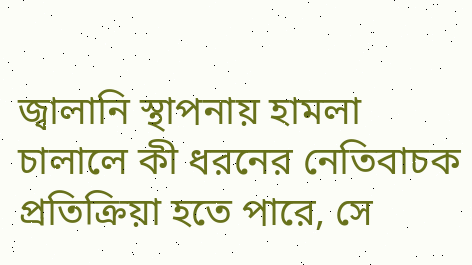জ্বালানি স্থাপনায় হামলা চালালে কী ধরনের নেতিবাচক প্রতিক্রিয়া হতে পারে, সে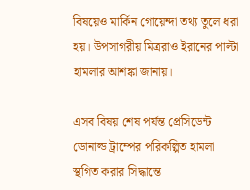বিষয়েও মার্কিন গোয়েন্দা তথ্য তুলে ধরা হয়। উপসাগরীয় মিত্ররাও ইরানের পাল্টা হামলার আশঙ্কা জানায়।

এসব বিষয় শেষ পর্যন্ত প্রেসিডেন্ট ডোনাল্ড ট্রাম্পের পরিকল্পিত হামলা স্থগিত করার সিদ্ধান্তে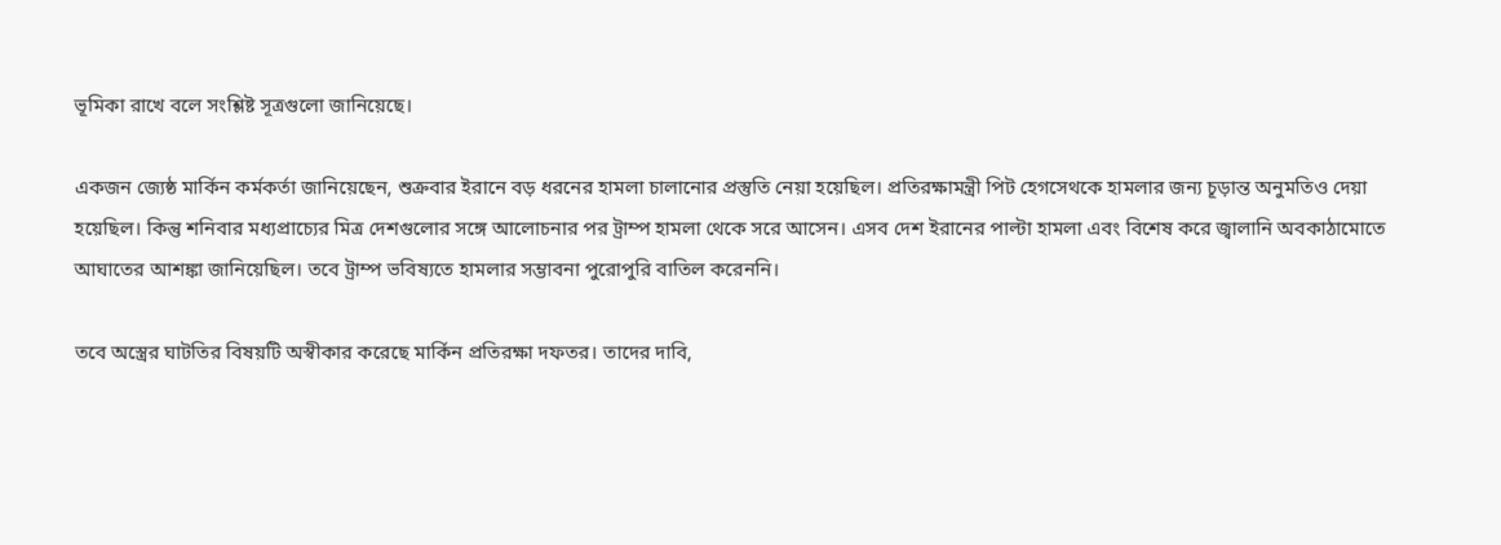ভূমিকা রাখে বলে সংশ্লিষ্ট সূত্রগুলো জানিয়েছে।

একজন জ্যেষ্ঠ মার্কিন কর্মকর্তা জানিয়েছেন, শুক্রবার ইরানে বড় ধরনের হামলা চালানোর প্রস্তুতি নেয়া হয়েছিল। প্রতিরক্ষামন্ত্রী পিট হেগসেথকে হামলার জন্য চূড়ান্ত অনুমতিও দেয়া হয়েছিল। কিন্তু শনিবার মধ্যপ্রাচ্যের মিত্র দেশগুলোর সঙ্গে আলোচনার পর ট্রাম্প হামলা থেকে সরে আসেন। এসব দেশ ইরানের পাল্টা হামলা এবং বিশেষ করে জ্বালানি অবকাঠামোতে আঘাতের আশঙ্কা জানিয়েছিল। তবে ট্রাম্প ভবিষ্যতে হামলার সম্ভাবনা পুরোপুরি বাতিল করেননি।

তবে অস্ত্রের ঘাটতির বিষয়টি অস্বীকার করেছে মার্কিন প্রতিরক্ষা দফতর। তাদের দাবি,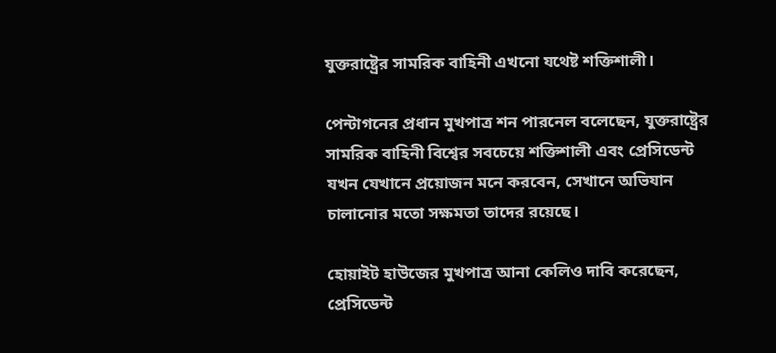যুক্তরাষ্ট্রের সামরিক বাহিনী এখনো যথেষ্ট শক্তিশালী।

পেন্টাগনের প্রধান মুখপাত্র শন পারনেল বলেছেন, যুক্তরাষ্ট্রের সামরিক বাহিনী বিশ্বের সবচেয়ে শক্তিশালী এবং প্রেসিডেন্ট যখন যেখানে প্রয়োজন মনে করবেন, সেখানে অভিযান চালানোর মতো সক্ষমতা তাদের রয়েছে।

হোয়াইট হাউজের মুখপাত্র আনা কেলিও দাবি করেছেন, প্রেসিডেন্ট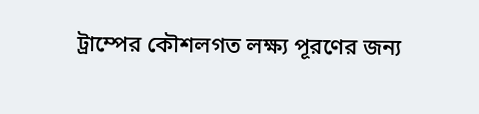ট্রাম্পের কৌশলগত লক্ষ্য পূরণের জন্য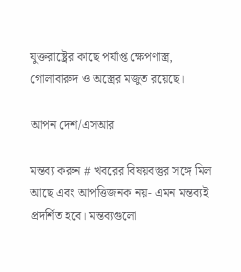যুক্তরাষ্ট্রের কাছে পর্যাপ্ত ক্ষেপণাস্ত্র, গোলাবারুদ ও অস্ত্রের মজুত রয়েছে।

আপন দেশ/এসআর

মন্তব্য করুন # খবরের বিষয়বস্তুর সঙ্গে মিল আছে এবং আপত্তিজনক নয়- এমন মন্তব্যই প্রদর্শিত হবে। মন্তব্যগুলো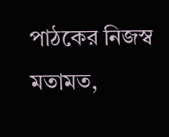পাঠকের নিজস্ব মতামত,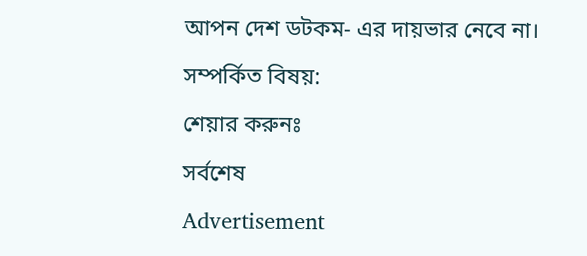আপন দেশ ডটকম- এর দায়ভার নেবে না।

সম্পর্কিত বিষয়:

শেয়ার করুনঃ

সর্বশেষ

Advertisement